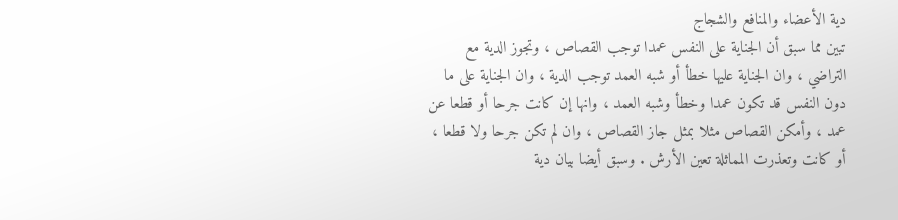دية الأعضاء والمنافع والشجاج
تبين مما سبق أن الجناية على النفس عمدا توجب القصاص ، وتجوز الدية مع التراضي ، وان الجناية عليها خطأ أو شبه العمد توجب الدية ، وان الجناية على ما دون النفس قد تكون عمدا وخطأ وشبه العمد ، وانها إن كانت جرحا أو قطعا عن عمد ، وأمكن القصاص مثلا بمثل جاز القصاص ، وان لم تكن جرحا ولا قطعا ، أو كانت وتعذرت المماثلة تعين الأرش . وسبق أيضا بيان دية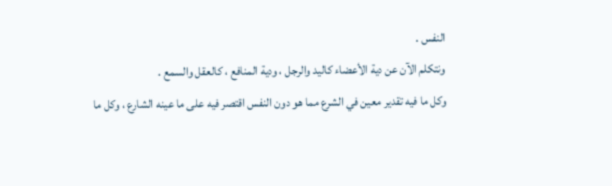النفس .
ونتكلم الآن عن دية الأعضاء كاليد والرجل ، ودية المنافع ، كالعقل والسمع .
وكل ما فيه تقدير معين في الشرع مما هو دون النفس اقتصر فيه على ما عينه الشارع ، وكل ما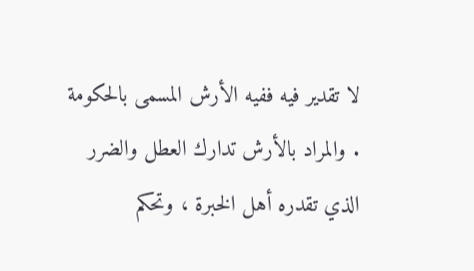لا تقدير فيه ففيه الأرش المسمى بالحكومة . والمراد بالأرش تدارك العطل والضرر الذي تقدره أهل الخبرة ، وتحكم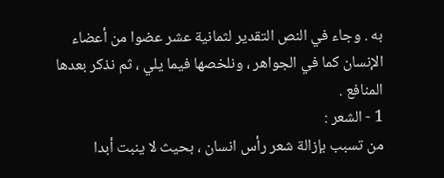به . وجاء في النص التقدير لثمانية عشر عضوا من أعضاء الإنسان كما في الجواهر ، ونلخصها فيما يلي ، ثم نذكر بعدها المنافع .
1 - الشعر :
من تسبب بإزالة شعر رأس انسان ، بحيث لا ينبت أبدا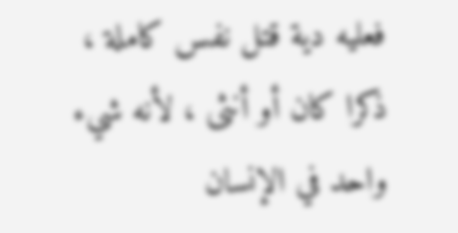فعليه دية قتل نفس كاملة ، ذكرا كان أو أنثى ، لأنه شيء واحد في الإنسان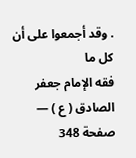. وقد أجمعوا على أن كل ما
فقه الإمام جعفر الصادق ( ع ) — صفحة 348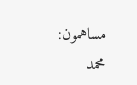مساهمون: محمد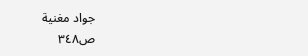جواد مغنية
ص٣٤٨